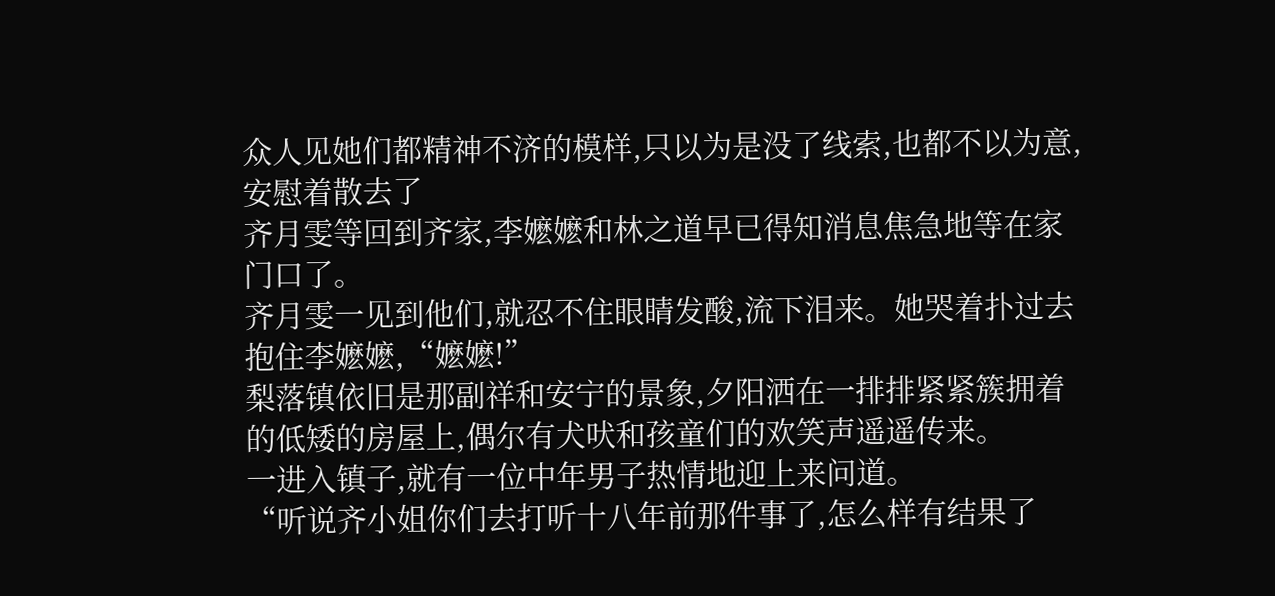众人见她们都精神不济的模样,只以为是没了线索,也都不以为意,安慰着散去了
齐月雯等回到齐家,李嬷嬷和林之道早已得知消息焦急地等在家门口了。
齐月雯一见到他们,就忍不住眼睛发酸,流下泪来。她哭着扑过去抱住李嬷嬷,“嬷嬷!”
梨落镇依旧是那副祥和安宁的景象,夕阳洒在一排排紧紧簇拥着的低矮的房屋上,偶尔有犬吠和孩童们的欢笑声遥遥传来。
一进入镇子,就有一位中年男子热情地迎上来问道。
“听说齐小姐你们去打听十八年前那件事了,怎么样有结果了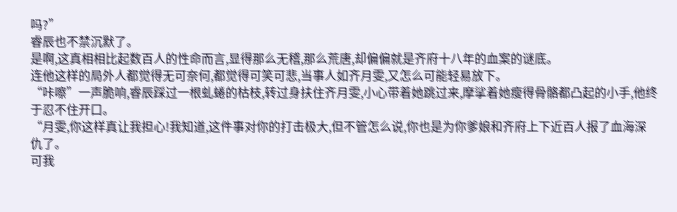吗?”
睿辰也不禁沉默了。
是啊,这真相相比起数百人的性命而言,显得那么无稽,那么荒唐,却偏偏就是齐府十八年的血案的谜底。
连他这样的局外人都觉得无可奈何,都觉得可笑可悲,当事人如齐月雯,又怎么可能轻易放下。
“咔嚓”一声脆响,睿辰踩过一根虬蜷的枯枝,转过身扶住齐月雯,小心带着她跳过来,摩挲着她瘦得骨骼都凸起的小手,他终于忍不住开口。
“月雯,你这样真让我担心!我知道,这件事对你的打击极大,但不管怎么说,你也是为你爹娘和齐府上下近百人报了血海深仇了。
可我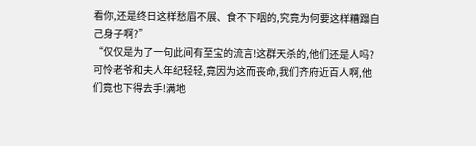看你,还是终日这样愁眉不展、食不下咽的,究竟为何要这样糟蹋自己身子啊?”
“仅仅是为了一句此间有至宝的流言!这群天杀的,他们还是人吗?可怜老爷和夫人年纪轻轻,竟因为这而丧命,我们齐府近百人啊,他们竟也下得去手!满地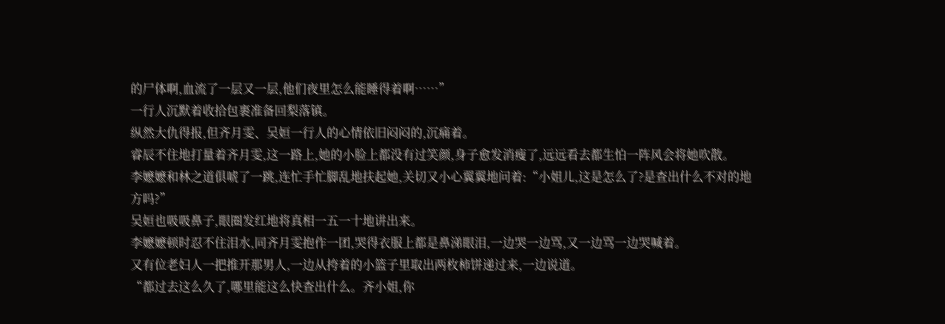的尸体啊,血流了一层又一层,他们夜里怎么能睡得着啊……”
一行人沉默着收拾包裹准备回梨落镇。
纵然大仇得报,但齐月雯、吴姮一行人的心情依旧闷闷的,沉痛着。
睿辰不住地打量着齐月雯,这一路上,她的小脸上都没有过笑颜,身子愈发消瘦了,远远看去都生怕一阵风会将她吹散。
李嬷嬷和林之道俱唬了一跳,连忙手忙脚乱地扶起她,关切又小心翼翼地问着:“小姐儿,这是怎么了?是查出什么不对的地方吗?”
吴姮也吸吸鼻子,眼圈发红地将真相一五一十地讲出来。
李嬷嬷顿时忍不住泪水,同齐月雯抱作一团,哭得衣服上都是鼻涕眼泪,一边哭一边骂,又一边骂一边哭喊着。
又有位老妇人一把推开那男人,一边从挎着的小篮子里取出两枚柿饼递过来,一边说道。
“都过去这么久了,哪里能这么快查出什么。齐小姐,你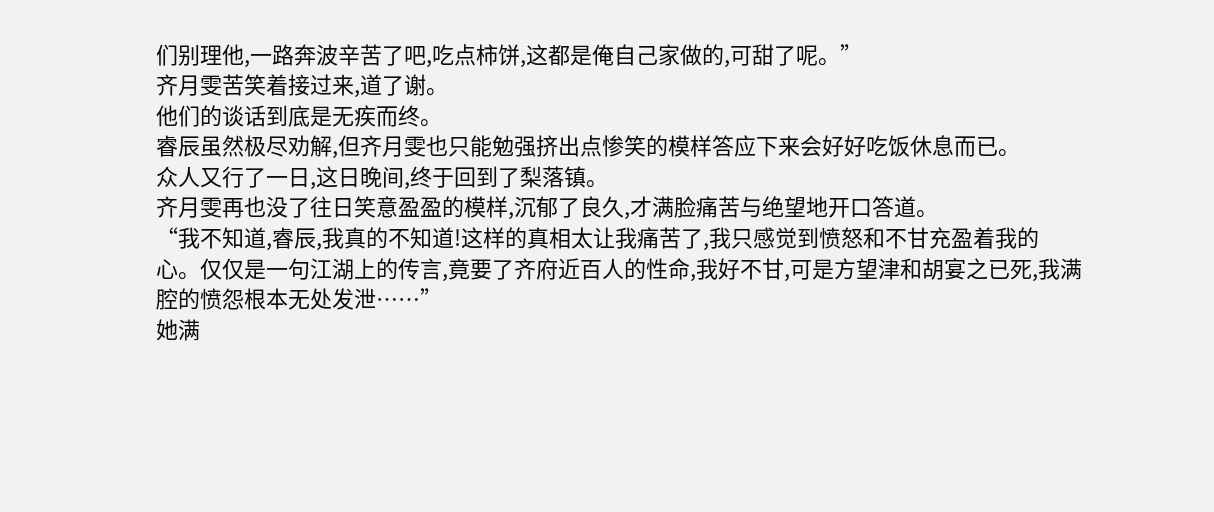们别理他,一路奔波辛苦了吧,吃点柿饼,这都是俺自己家做的,可甜了呢。”
齐月雯苦笑着接过来,道了谢。
他们的谈话到底是无疾而终。
睿辰虽然极尽劝解,但齐月雯也只能勉强挤出点惨笑的模样答应下来会好好吃饭休息而已。
众人又行了一日,这日晚间,终于回到了梨落镇。
齐月雯再也没了往日笑意盈盈的模样,沉郁了良久,才满脸痛苦与绝望地开口答道。
“我不知道,睿辰,我真的不知道!这样的真相太让我痛苦了,我只感觉到愤怒和不甘充盈着我的心。仅仅是一句江湖上的传言,竟要了齐府近百人的性命,我好不甘,可是方望津和胡宴之已死,我满腔的愤怨根本无处发泄……”
她满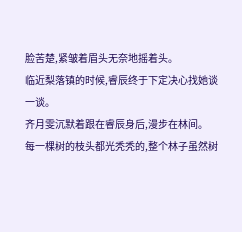脸苦楚,紧皱着眉头无奈地摇着头。
临近梨落镇的时候,睿辰终于下定决心找她谈一谈。
齐月雯沉默着跟在睿辰身后,漫步在林间。
每一棵树的枝头都光秃秃的,整个林子虽然树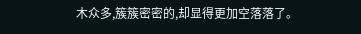木众多,簇簇密密的,却显得更加空落落了。